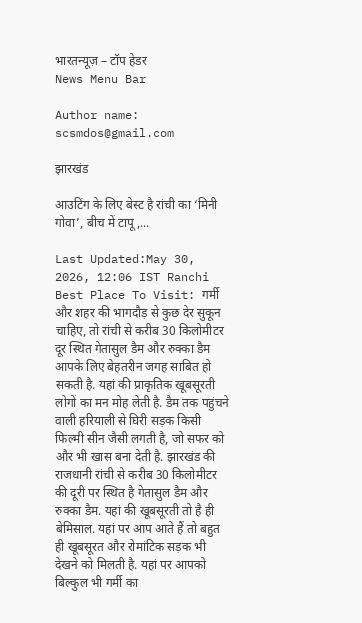भारतन्यूज़ – टॉप हेडर
News Menu Bar

Author name: scsmdos@gmail.com

झारखंड

आउटिंग के लिए बेस्ट है रांची का ‘मिनी गोवा’, बीच में टापू,...

Last Updated:May 30, 2026, 12:06 IST Ranchi Best Place To Visit: गर्मी और शहर की भागदौड़ से कुछ देर सुकून चाहिए, तो रांची से करीब 30 किलोमीटर दूर स्थित गेतासुल डैम और रुक्का डैम आपके लिए बेहतरीन जगह साबित हो सकती है. यहां की प्राकृतिक खूबसूरती लोगों का मन मोह लेती है. डैम तक पहुंचने वाली हरियाली से घिरी सड़क किसी फिल्मी सीन जैसी लगती है, जो सफर को और भी खास बना देती है. झारखंड की राजधानी रांची से करीब 30 किलोमीटर की दूरी पर स्थित है गेतासुल डैम और रुक्का डैम. यहां की खूबसूरती तो है ही बेमिसाल. यहां पर आप आते हैं तो बहुत ही खूबसूरत और रोमांटिक सड़क भी देखने को मिलती है. यहां पर आपको बिल्कुल भी गर्मी का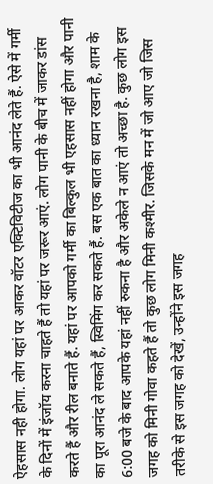ऐहसास नही होगा. लोग यहां पर आकर वॉटर एक्टिविटीज का भी आनंद लेते हैं. ऐसे में गर्मी के दिनों में इंजॉय करना चाहते हैं तो यहां पर जरूर आएं. लोग पानी के बीच में जाकर डांस करते हैं और रील बनाते हैं. यहां पर आपको गर्मी का बिल्कुल भी एहसास नहीं होगा और पानी का पूरा आनंद ले सकते हैं, स्विमिंग कर सकते हैं. बस एक बात का ध्यान रखना है, शाम के 6:00 बजे के बाद आपके यहां नहीं रुकना है और अकेले न आएं तो अच्छा है. कुछ लोग इस जगह को मिनी गोवा कहते हैं तो कुछ लोग मिनी कश्मीर. जिसके मन में जो आए जो जिस तरीके से इस जगह को देखें, उन्होंने इस जगह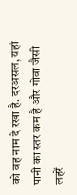को वह नाम दे रखा है. दरअसल, यहां पानी का स्तर कम है और गोवा जैसी लहरें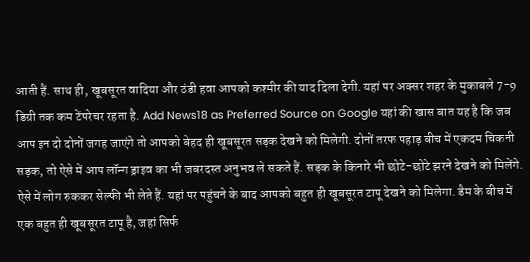आती हैं. साथ ही, खूबसूरत वादिया और ठंडी हवा आपको कश्मीर की याद दिला देगी. यहां पर अक्सर शहर के मुकाबले 7-9 डिग्री तक कम टेंपरेचर रहता है. Add News18 as Preferred Source on Google यहां की खास बात यह है कि जब आप इन दो दोनों जगह जाएंगे तो आपको बेहद ही खूबसूरत सड़क देखने को मिलेगी. दोनों तरफ पहाड़ बीच में एकदम चिकनी सड़क, तो ऐसे में आप लॉन्ग ड्राइव का भी जबरदस्त अनुभव ले सकते हैं. सड़क के किनारे भी छोटे-छोटे झरने देखने को मिलेंगे. ऐसे में लोग रुककर सेल्फी भी लेते हैं. यहां पर पहुंचने के बाद आपको बहुत ही खूबसूरत टापू देखने को मिलेगा. डैम के बीच में एक बहुत ही खूबसूरत टापू है, जहां सिर्फ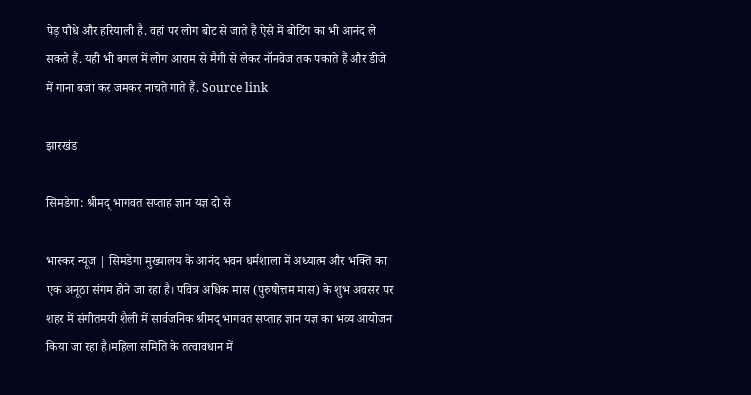पेड़ पौधे और हरियाली है. वहां पर लोग बोट से जाते हैं ऐसे में बोटिंग का भी आनंद ले सकते हैं. यही भी बगल में लोग आराम से मैगी से लेकर नॉनवेज तक पकाते हैं और डीजे में गाना बजा कर जमकर नाचते गाते हैं. Source link

झारखंड

सिमडेगा: श्रीमद् भागवत सप्ताह ज्ञान यज्ञ दो से

भास्कर न्यूज | सिमडेगा मुख्यालय के आनंद भवन धर्मशाला में अध्यात्म और भक्ति का एक अनूठा संगम होने जा रहा है। पवित्र अधिक मास (पुरुषोत्तम मास) के शुभ अवसर पर शहर में संगीतमयी शैली में सार्वजनिक श्रीमद् भागवत सप्ताह ज्ञान यज्ञ का भव्य आयोजन किया जा रहा है।महिला समिति के तत्वावधान में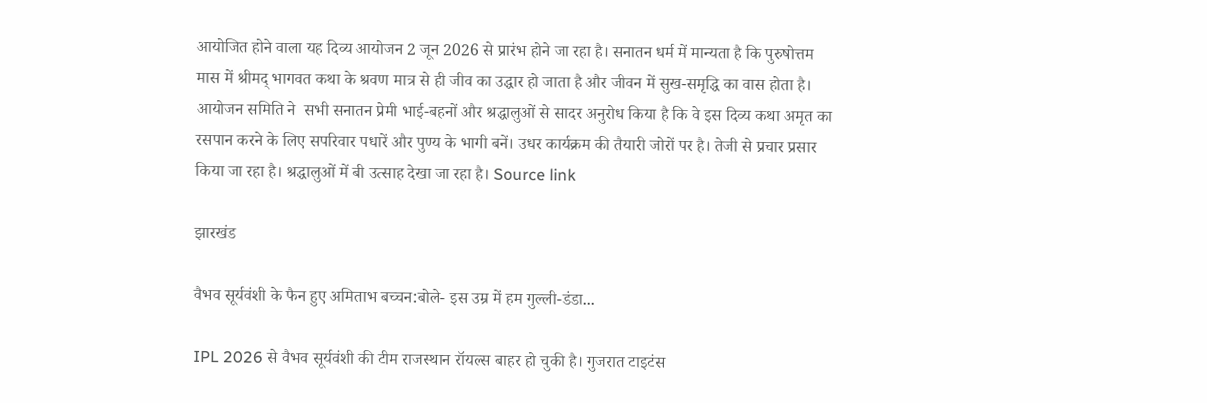आयोजित होने वाला यह दिव्य आयोजन 2 जून 2026 से प्रारंभ होने जा रहा है। सनातन धर्म में मान्यता है कि पुरुषोत्तम मास में श्रीमद् भागवत कथा के श्रवण मात्र से ही जीव का उद्धार हो जाता है और जीवन में सुख-समृद्धि का वास होता है। आयोजन समिति ने  सभी सनातन प्रेमी भाई-बहनों और श्रद्धालुओं से सादर अनुरोध किया है कि वे इस दिव्य कथा अमृत का रसपान करने के लिए सपरिवार पधारें और पुण्य के भागी बनें। उधर कार्यक्रम की तैयारी जोरों पर है। तेजी से प्रचार प्रसार किया जा रहा है। श्रद्धालुओं में बी उत्साह देखा जा रहा है। Source link

झारखंड

वैभव सूर्यवंशी के फैन हुए अमिताभ बच्चन:बोले- इस उम्र में हम गुल्ली-डंडा...

IPL 2026 से वैभव सूर्यवंशी की टीम राजस्थान रॉयल्स बाहर हो चुकी है। गुजरात टाइटंस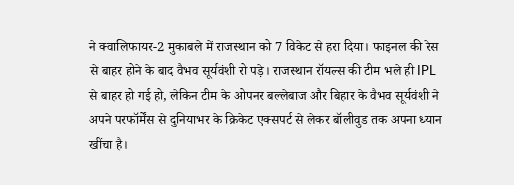ने क्वालिफायर-2 मुकाबले में राजस्थान को 7 विकेट से हरा दिया। फाइनल की रेस से बाहर होने के बाद वैभव सूर्यवंशी रो पड़े। राजस्थान रॉयल्स की टीम भले ही IPL से बाहर हो गई हो, लेकिन टीम के ओपनर बल्लेबाज और बिहार के वैभव सूर्यवंशी ने अपने परफॉर्मेंस से दुनियाभर के क्रिकेट एक्सपर्ट से लेकर बॉलीवुड तक अपना ध्यान खींचा है।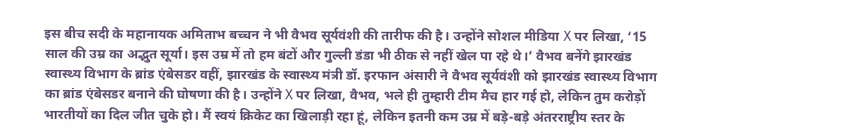इस बीच सदी के महानायक अमिताभ बच्चन ने भी वैभव सूर्यवंशी की तारीफ की है। उन्होंने सोशल मीडिया X पर लिखा, ‘15 साल की उम्र का अद्भुत सूर्या। इस उम्र में तो हम बंटों और गुल्ली डंडा भी ठीक से नहीं खेल पा रहे थे।’ वैभव बनेंगे झारखंड स्वास्थ्य विभाग के ब्रांड एंबेसडर वहीं, झारखंड के स्वास्थ्य मंत्री डॉ. इरफान अंसारी ने वैभव सूर्यवंशी को झारखंड स्वास्थ्य विभाग का ब्रांड एंबेसडर बनाने की घोषणा की है। उन्होंने X पर लिखा, वैभव, भले ही तुम्हारी टीम मैच हार गई हो, लेकिन तुम करोड़ों भारतीयों का दिल जीत चुके हो। मैं स्वयं क्रिकेट का खिलाड़ी रहा हूं, लेकिन इतनी कम उम्र में बड़े-बड़े अंतरराष्ट्रीय स्तर के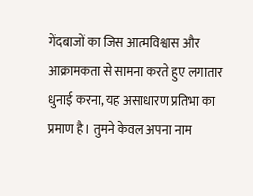गेंदबाजों का जिस आत्मविश्वास और आक्रामकता से सामना करते हुए लगातार धुनाई करना, यह असाधारण प्रतिभा का प्रमाण है। तुमने केवल अपना नाम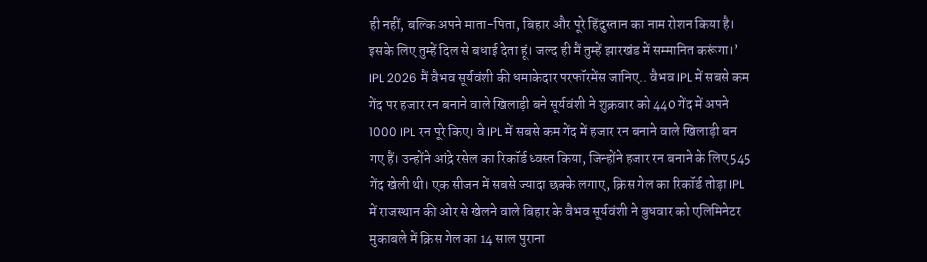ही नहीं, बल्कि अपने माता-पिता, बिहार और पूरे हिंदुस्तान का नाम रोशन किया है। इसके लिए तुम्हें दिल से बधाई देता हूं। जल्द ही मैं तुम्हें झारखंड में सम्मानित करूंगा।’ IPL 2026 मैं वैभव सूर्यवंशी की धमाकेदार परफॉरमेंस जानिए.. वैभव IPL में सबसे कम गेंद पर हजार रन बनाने वाले खिलाड़ी बने सूर्यवंशी ने शुक्रवार को 440 गेंद में अपने 1000 IPL रन पूरे किए। वे IPL में सबसे कम गेंद में हजार रन बनाने वाले खिलाड़ी बन गए हैं। उन्होंने आंद्रे रसेल का रिकॉर्ड ध्वस्त किया, जिन्होंने हजार रन बनाने के लिए 545 गेंद खेली थी। एक सीजन में सबसे ज्यादा छक्के लगाए, क्रिस गेल का रिकॉर्ड तोड़ा IPL में राजस्थान की ओर से खेलने वाले बिहार के वैभव सूर्यवंशी ने बुधवार को एलिमिनेटर मुकाबले में क्रिस गेल का 14 साल पुराना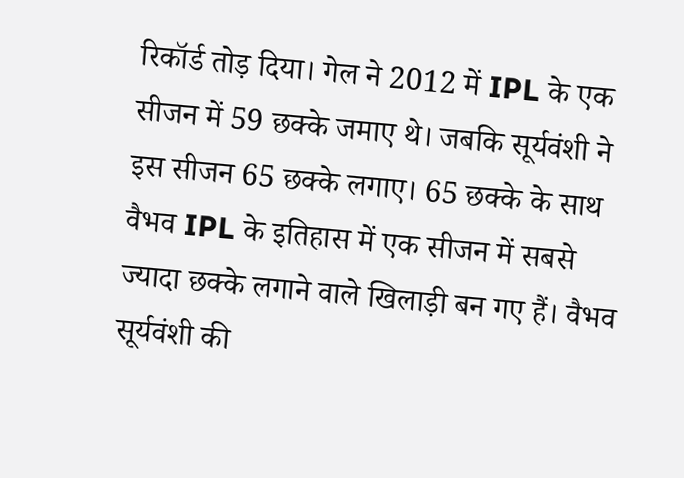रिकॉर्ड तोड़ दिया। गेल ने 2012 में IPL के एक सीजन में 59 छक्के जमाए थे। जबकि सूर्यवंशी ने इस सीजन 65 छक्के लगाए। 65 छक्के के साथ वैभव IPL के इतिहास में एक सीजन में सबसे ज्यादा छक्के लगाने वाले खिलाड़ी बन गए हैं। वैभव सूर्यवंशी की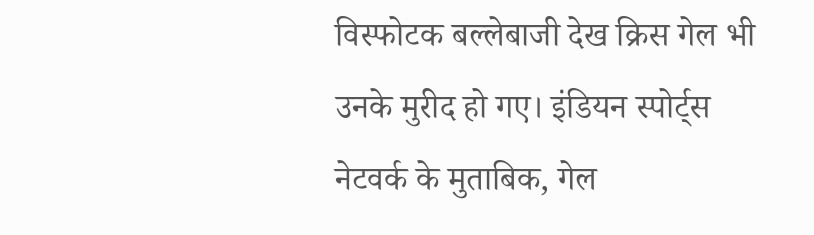विस्फोटक बल्लेबाजी देख क्रिस गेल भी उनके मुरीद हो गए। इंडियन स्पोर्ट्स नेटवर्क के मुताबिक, गेल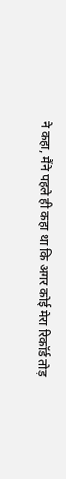ने कहा, मैंने पहले ही कहा था कि अगर कोई मेरा रिकॉर्ड तोड़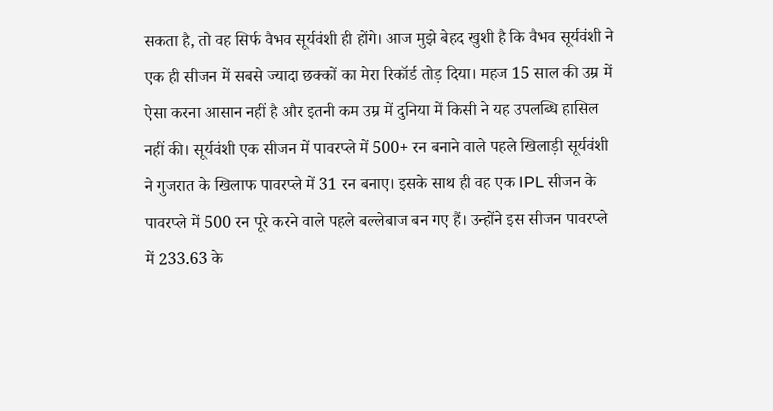सकता है, तो वह सिर्फ वैभव सूर्यवंशी ही होंगे। आज मुझे बेहद खुशी है कि वैभव सूर्यवंशी ने एक ही सीजन में सबसे ज्यादा छक्कों का मेरा रिकॉर्ड तोड़ दिया। महज 15 साल की उम्र में ऐसा करना आसान नहीं है और इतनी कम उम्र में दुनिया में किसी ने यह उपलब्धि हासिल नहीं की। सूर्यवंशी एक सीजन में पावरप्ले में 500+ रन बनाने वाले पहले खिलाड़ी सूर्यवंशी ने गुजरात के खिलाफ पावरप्ले में 31 रन बनाए। इसके साथ ही वह एक IPL सीजन के पावरप्ले में 500 रन पूरे करने वाले पहले बल्लेबाज बन गए हैं। उन्होंने इस सीजन पावरप्ले में 233.63 के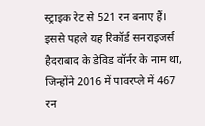स्ट्राइक रेट से 521 रन बनाए हैं। इससे पहले यह रिकॉर्ड सनराइजर्स हैदराबाद के डेविड वॉर्नर के नाम था, जिन्होंने 2016 में पावरप्ले में 467 रन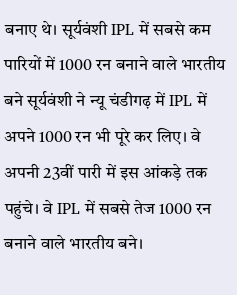बनाए थे। सूर्यवंशी IPL में सबसे कम पारियों में 1000 रन बनाने वाले भारतीय बने सूर्यवंशी ने न्यू चंडीगढ़ में IPL में अपने 1000 रन भी पूरे कर लिए। वे अपनी 23वीं पारी में इस आंकड़े तक पहुंचे। वे IPL में सबसे तेज 1000 रन बनाने वाले भारतीय बने।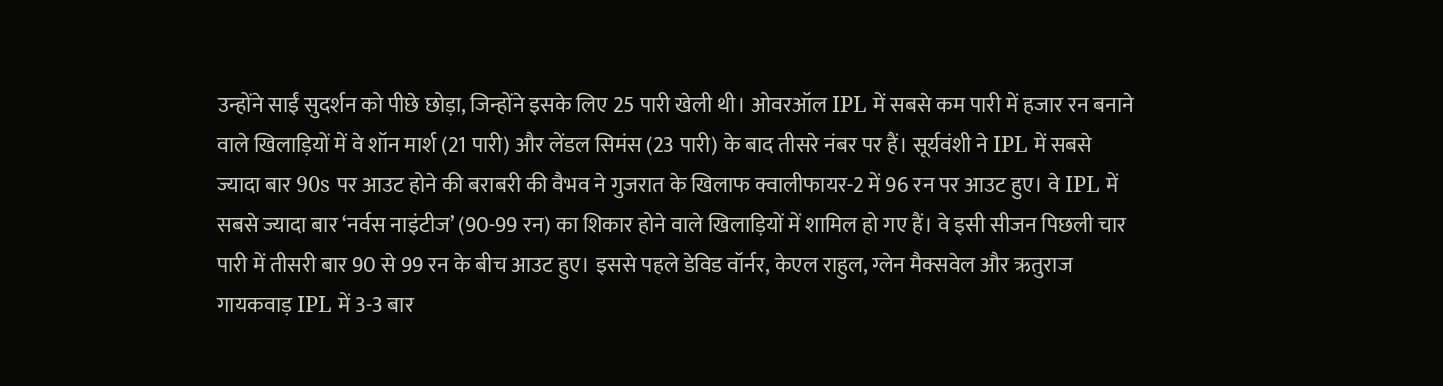उन्होंने साईं सुदर्शन को पीछे छोड़ा, जिन्होंने इसके लिए 25 पारी खेली थी। ओवरऑल IPL में सबसे कम पारी में हजार रन बनाने वाले खिलाड़ियों में वे शॉन मार्श (21 पारी) और लेंडल सिमंस (23 पारी) के बाद तीसरे नंबर पर हैं। सूर्यवंशी ने IPL में सबसे ज्यादा बार 90s पर आउट होने की बराबरी की वैभव ने गुजरात के खिलाफ क्वालीफायर-2 में 96 रन पर आउट हुए। वे IPL में सबसे ज्यादा बार ‘नर्वस नाइंटीज’ (90-99 रन) का शिकार होने वाले खिलाड़ियों में शामिल हो गए हैं। वे इसी सीजन पिछली चार पारी में तीसरी बार 90 से 99 रन के बीच आउट हुए। इससे पहले डेविड वॉर्नर, केएल राहुल, ग्लेन मैक्सवेल और ऋतुराज गायकवाड़ IPL में 3-3 बार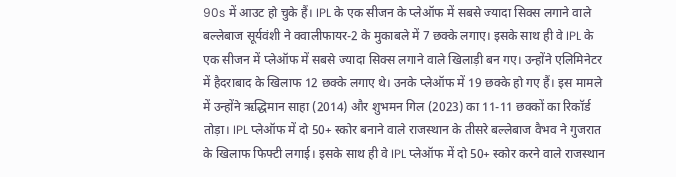90s में आउट हो चुके हैं। IPL के एक सीजन के प्लेऑफ में सबसे ज्यादा सिक्स लगाने वाले बल्लेबाज सूर्यवंशी ने क्वालीफायर-2 के मुकाबले में 7 छक्के लगाए। इसके साथ ही वे IPL के एक सीजन में प्लेऑफ में सबसे ज्यादा सिक्स लगाने वाले खिलाड़ी बन गए। उन्होंने एलिमिनेटर में हैदराबाद के खिलाफ 12 छक्के लगाए थे। उनके प्लेऑफ में 19 छक्के हो गए हैं। इस मामले में उन्होंने ऋद्धिमान साहा (2014) और शुभमन गिल (2023) का 11-11 छक्कों का रिकॉर्ड तोड़ा। IPL प्लेऑफ में दो 50+ स्कोर बनाने वाले राजस्थान के तीसरे बल्लेबाज वैभव ने गुजरात के खिलाफ फिफ्टी लगाई। इसके साथ ही वे IPL प्लेऑफ में दो 50+ स्कोर करने वाले राजस्थान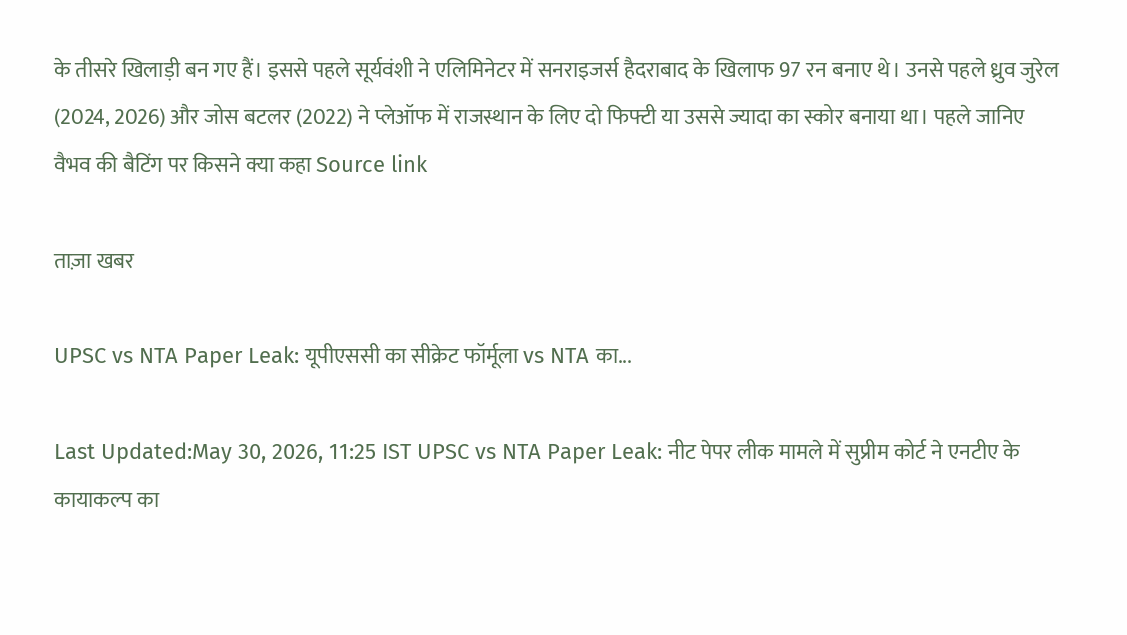के तीसरे खिलाड़ी बन गए हैं। इससे पहले सूर्यवंशी ने एलिमिनेटर में सनराइजर्स हैदराबाद के खिलाफ 97 रन बनाए थे। उनसे पहले ध्रुव जुरेल (2024, 2026) और जोस बटलर (2022) ने प्लेऑफ में राजस्थान के लिए दो फिफ्टी या उससे ज्यादा का स्कोर बनाया था। पहले जानिए वैभव की बैटिंग पर किसने क्या कहा Source link

ताज़ा खबर

UPSC vs NTA Paper Leak: यूपीएससी का सीक्रेट फॉर्मूला vs NTA का...

Last Updated:May 30, 2026, 11:25 IST UPSC vs NTA Paper Leak: नीट पेपर लीक मामले में सुप्रीम कोर्ट ने एनटीए के कायाकल्प का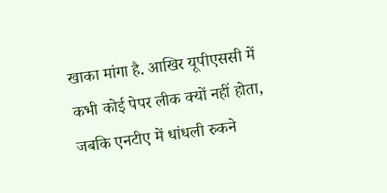खाका मांगा है. आखिर यूपीएससी में कभी कोई पेपर लीक क्यों नहीं होता, जबकि एनटीए में धांधली रुकने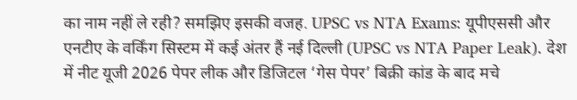का नाम नहीं ले रही? समझिए इसकी वजह. UPSC vs NTA Exams: यूपीएससी और एनटीए के वर्किंग सिस्टम में कई अंतर हैं नई दिल्ली (UPSC vs NTA Paper Leak). देश में नीट यूजी 2026 पेपर लीक और डिजिटल ‘गेस पेपर’ बिक्री कांड के बाद मचे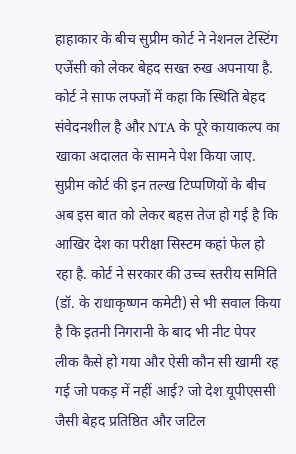हाहाकार के बीच सुप्रीम कोर्ट ने नेशनल टेस्टिंग एजेंसी को लेकर बेहद सख्त रुख अपनाया है. कोर्ट ने साफ लफ्जों में कहा कि स्थिति बेहद संवेदनशील है और NTA के पूरे कायाकल्प का खाका अदालत के सामने पेश किया जाए. सुप्रीम कोर्ट की इन तल्ख टिप्पणियों के बीच अब इस बात को लेकर बहस तेज हो गई है कि आखिर देश का परीक्षा सिस्टम कहां फेल हो रहा है. कोर्ट ने सरकार की उच्च स्तरीय समिति (डॉ. के राधाकृष्णन कमेटी) से भी सवाल किया है कि इतनी निगरानी के बाद भी नीट पेपर लीक कैसे हो गया और ऐसी कौन सी खामी रह गई जो पकड़ में नहीं आई? जो देश यूपीएससी जैसी बेहद प्रतिष्ठित और जटिल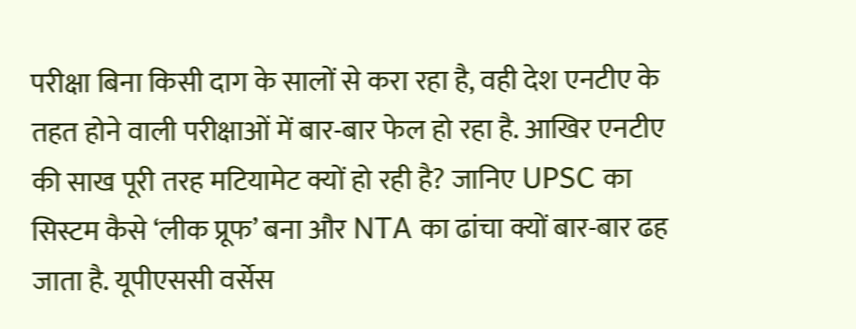परीक्षा बिना किसी दाग के सालों से करा रहा है, वही देश एनटीए के तहत होने वाली परीक्षाओं में बार-बार फेल हो रहा है. आखिर एनटीए की साख पूरी तरह मटियामेट क्यों हो रही है? जानिए UPSC का सिस्टम कैसे ‘लीक प्रूफ’ बना और NTA का ढांचा क्यों बार-बार ढह जाता है. यूपीएससी वर्सेस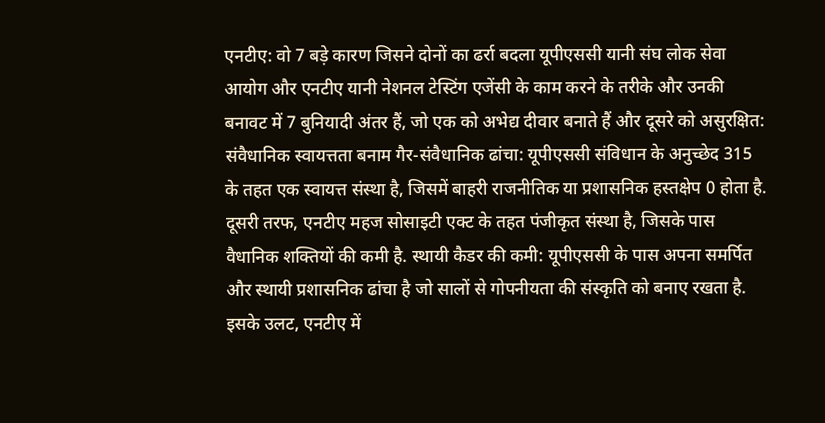एनटीए: वो 7 बड़े कारण जिसने दोनों का ढर्रा बदला यूपीएससी यानी संघ लोक सेवा आयोग और एनटीए यानी नेशनल टेस्टिंग एजेंसी के काम करने के तरीके और उनकी बनावट में 7 बुनियादी अंतर हैं, जो एक को अभेद्य दीवार बनाते हैं और दूसरे को असुरक्षित: संवैधानिक स्वायत्तता बनाम गैर-संवैधानिक ढांचा: यूपीएससी संविधान के अनुच्छेद 315 के तहत एक स्वायत्त संस्था है, जिसमें बाहरी राजनीतिक या प्रशासनिक हस्तक्षेप 0 होता है. दूसरी तरफ, एनटीए महज सोसाइटी एक्ट के तहत पंजीकृत संस्था है, जिसके पास वैधानिक शक्तियों की कमी है. स्थायी कैडर की कमी: यूपीएससी के पास अपना समर्पित और स्थायी प्रशासनिक ढांचा है जो सालों से गोपनीयता की संस्कृति को बनाए रखता है. इसके उलट, एनटीए में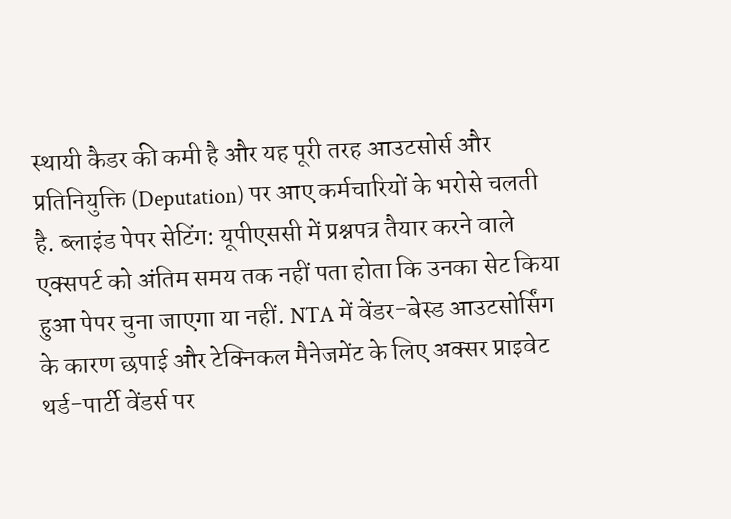स्थायी कैडर की कमी है और यह पूरी तरह आउटसोर्स और प्रतिनियुक्ति (Deputation) पर आए कर्मचारियों के भरोसे चलती है. ब्लाइंड पेपर सेटिंग: यूपीएससी में प्रश्नपत्र तैयार करने वाले एक्सपर्ट को अंतिम समय तक नहीं पता होता कि उनका सेट किया हुआ पेपर चुना जाएगा या नहीं. NTA में वेंडर-बेस्ड आउटसोर्सिंग के कारण छपाई और टेक्निकल मैनेजमेंट के लिए अक्सर प्राइवेट थर्ड-पार्टी वेंडर्स पर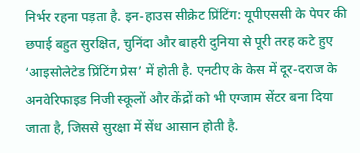निर्भर रहना पड़ता है. इन-हाउस सीक्रेट प्रिंटिंग: यूपीएससी के पेपर की छपाई बहुत सुरक्षित, चुनिंदा और बाहरी दुनिया से पूरी तरह कटे हुए ‘आइसोलेटेड प्रिंटिंग प्रेस’ में होती है. एनटीए के केस में दूर-दराज के अनवेरिफाइड निजी स्कूलों और केंद्रों को भी एग्जाम सेंटर बना दिया जाता है, जिससे सुरक्षा में सेंध आसान होती है.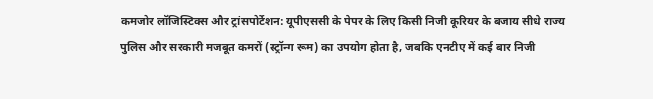कमजोर लॉजिस्टिक्स और ट्रांसपोर्टेशन: यूपीएससी के पेपर के लिए किसी निजी कूरियर के बजाय सीधे राज्य पुलिस और सरकारी मजबूत कमरों (स्ट्रॉन्ग रूम) का उपयोग होता है, जबकि एनटीए में कई बार निजी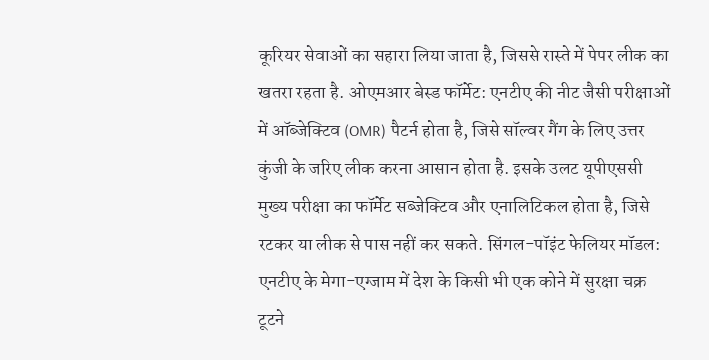कूरियर सेवाओं का सहारा लिया जाता है, जिससे रास्ते में पेपर लीक का खतरा रहता है. ओएमआर बेस्ड फॉर्मेट: एनटीए की नीट जैसी परीक्षाओं में ऑब्जेक्टिव (OMR) पैटर्न होता है, जिसे सॉल्वर गैंग के लिए उत्तर कुंजी के जरिए लीक करना आसान होता है. इसके उलट यूपीएससी मुख्य परीक्षा का फॉर्मेट सब्जेक्टिव और एनालिटिकल होता है, जिसे रटकर या लीक से पास नहीं कर सकते. सिंगल-पॉइंट फेलियर मॉडल: एनटीए के मेगा-एग्जाम में देश के किसी भी एक कोने में सुरक्षा चक्र टूटने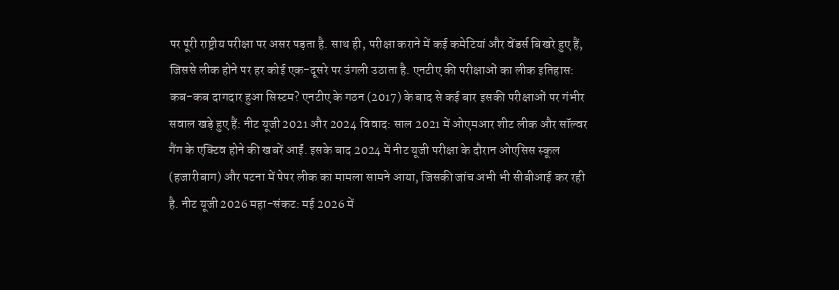पर पूरी राष्ट्रीय परीक्षा पर असर पड़ता है. साथ ही, परीक्षा कराने में कई कमेटियां और वेंडर्स बिखरे हुए हैं, जिससे लीक होने पर हर कोई एक-दूसरे पर उंगली उठाता है. एनटीए की परीक्षाओं का लीक इतिहास: कब-कब दागदार हुआ सिस्टम? एनटीए के गठन (2017) के बाद से कई बार इसकी परीक्षाओं पर गंभीर सवाल खड़े हुए हैं: नीट यूजी 2021 और 2024 विवाद: साल 2021 में ओएमआर शीट लीक और सॉल्वर गैंग के एक्टिव होने की खबरें आईं. इसके बाद 2024 में नीट यूजी परीक्षा के दौरान ओएसिस स्कूल (हजारीबाग) और पटना में पेपर लीक का मामला सामने आया, जिसकी जांच अभी भी सीबीआई कर रही है. नीट यूजी 2026 महा-संकट: मई 2026 में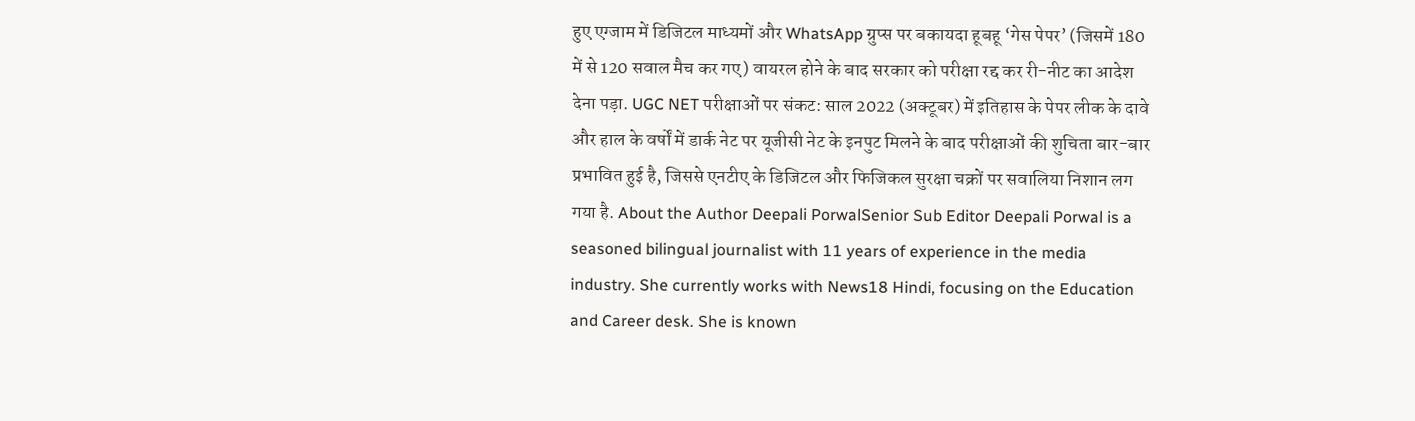हुए एग्जाम में डिजिटल माध्यमों और WhatsApp ग्रुप्स पर बकायदा हूबहू ‘गेस पेपर’ (जिसमें 180 में से 120 सवाल मैच कर गए) वायरल होने के बाद सरकार को परीक्षा रद्द कर री-नीट का आदेश देना पड़ा. UGC NET परीक्षाओं पर संकट: साल 2022 (अक्टूबर) में इतिहास के पेपर लीक के दावे और हाल के वर्षों में डार्क नेट पर यूजीसी नेट के इनपुट मिलने के बाद परीक्षाओं की शुचिता बार-बार प्रभावित हुई है, जिससे एनटीए के डिजिटल और फिजिकल सुरक्षा चक्रों पर सवालिया निशान लग गया है. About the Author Deepali PorwalSenior Sub Editor Deepali Porwal is a seasoned bilingual journalist with 11 years of experience in the media industry. She currently works with News18 Hindi, focusing on the Education and Career desk. She is known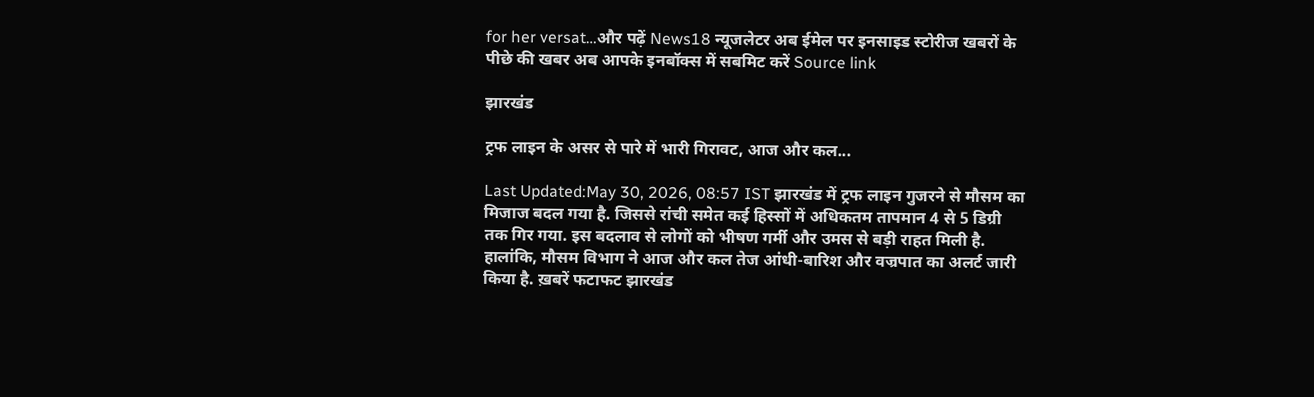for her versat…और पढ़ें News18 न्यूजलेटर अब ईमेल पर इनसाइड स्‍टोर‍ीज खबरों के पीछे की खबर अब आपके इनबॉक्‍स में सबमिट करें Source link

झारखंड

ट्रफ लाइन के असर से पारे में भारी गिरावट, आज और कल...

Last Updated:May 30, 2026, 08:57 IST झारखंड में ट्रफ लाइन गुजरने से मौसम का मिजाज बदल गया है. जिससे रांची समेत कई हिस्सों में अधिकतम तापमान 4 से 5 डिग्री तक गिर गया. इस बदलाव से लोगों को भीषण गर्मी और उमस से बड़ी राहत मिली है. हालांकि, मौसम विभाग ने आज और कल तेज आंधी-बारिश और वज्रपात का अलर्ट जारी किया है. ख़बरें फटाफट झारखंड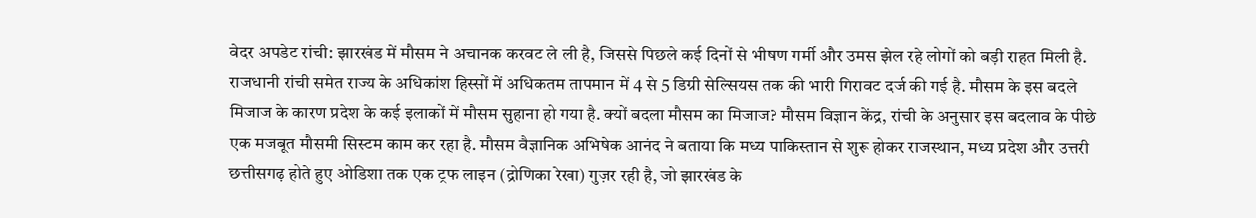वेदर अपडेट रांची: झारखंड में मौसम ने अचानक करवट ले ली है, जिससे पिछले कई दिनों से भीषण गर्मी और उमस झेल रहे लोगों को बड़ी राहत मिली है. राजधानी रांची समेत राज्य के अधिकांश हिस्सों में अधिकतम तापमान में 4 से 5 डिग्री सेल्सियस तक की भारी गिरावट दर्ज की गई है. मौसम के इस बदले मिजाज के कारण प्रदेश के कई इलाकों में मौसम सुहाना हो गया है. क्यों बदला मौसम का मिजाज? मौसम विज्ञान केंद्र, रांची के अनुसार इस बदलाव के पीछे एक मजबूत मौसमी सिस्टम काम कर रहा है. मौसम वैज्ञानिक अभिषेक आनंद ने बताया कि मध्य पाकिस्तान से शुरू होकर राजस्थान, मध्य प्रदेश और उत्तरी छत्तीसगढ़ होते हुए ओडिशा तक एक ट्रफ लाइन (द्रोणिका रेखा) गुज़र रही है, जो झारखंड के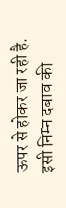ऊपर से होकर जा रही है. इसी निम्न दबाव की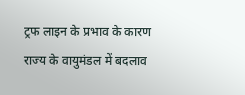ट्रफ लाइन के प्रभाव के कारण राज्य के वायुमंडल में बदलाव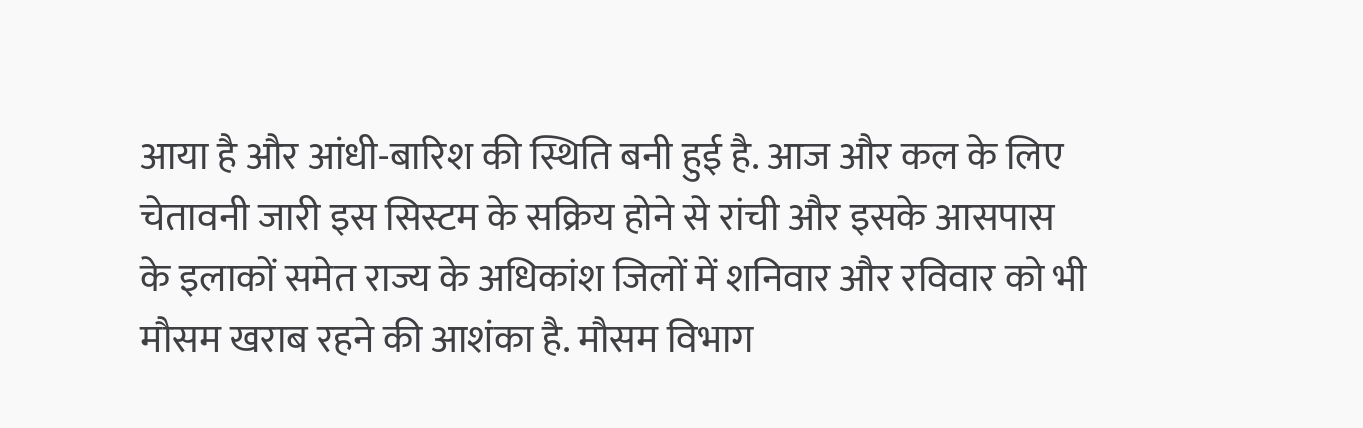आया है और आंधी-बारिश की स्थिति बनी हुई है. आज और कल के लिए चेतावनी जारी इस सिस्टम के सक्रिय होने से रांची और इसके आसपास के इलाकों समेत राज्य के अधिकांश जिलों में शनिवार और रविवार को भी मौसम खराब रहने की आशंका है. मौसम विभाग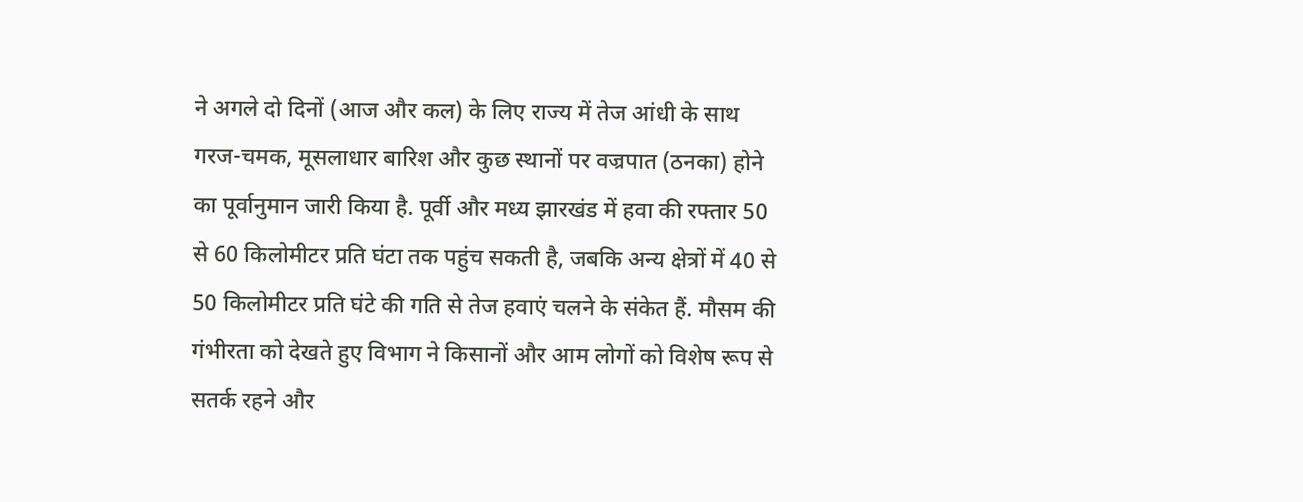ने अगले दो दिनों (आज और कल) के लिए राज्य में तेज आंधी के साथ गरज-चमक, मूसलाधार बारिश और कुछ स्थानों पर वज्रपात (ठनका) होने का पूर्वानुमान जारी किया है. पूर्वी और मध्य झारखंड में हवा की रफ्तार 50 से 60 किलोमीटर प्रति घंटा तक पहुंच सकती है, जबकि अन्य क्षेत्रों में 40 से 50 किलोमीटर प्रति घंटे की गति से तेज हवाएं चलने के संकेत हैं. मौसम की गंभीरता को देखते हुए विभाग ने किसानों और आम लोगों को विशेष रूप से सतर्क रहने और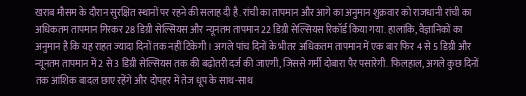खराब मौसम के दौरान सुरक्षित स्थानों पर रहने की सलाह दी है. रांची का तापमान और आगे का अनुमान शुक्रवार को राजधानी रांची का अधिकतम तापमान गिरकर 28 डिग्री सेल्सियस और न्यूनतम तापमान 22 डिग्री सेल्सियस रिकॉर्ड किया गया. हालांकि, वैज्ञानिकों का अनुमान है कि यह राहत ज्यादा दिनों तक नहीं टिकेगी। अगले पांच दिनों के भीतर अधिकतम तापमान में एक बार फिर 4 से 5 डिग्री और न्यूनतम तापमान में 2 से 3 डिग्री सेल्सियस तक की बढ़ोतरी दर्ज की जाएगी, जिससे गर्मी दोबारा पैर पसारेगी. फिलहाल, अगले कुछ दिनों तक आंशिक बादल छाए रहेंगे और दोपहर में तेज धूप के साथ-साथ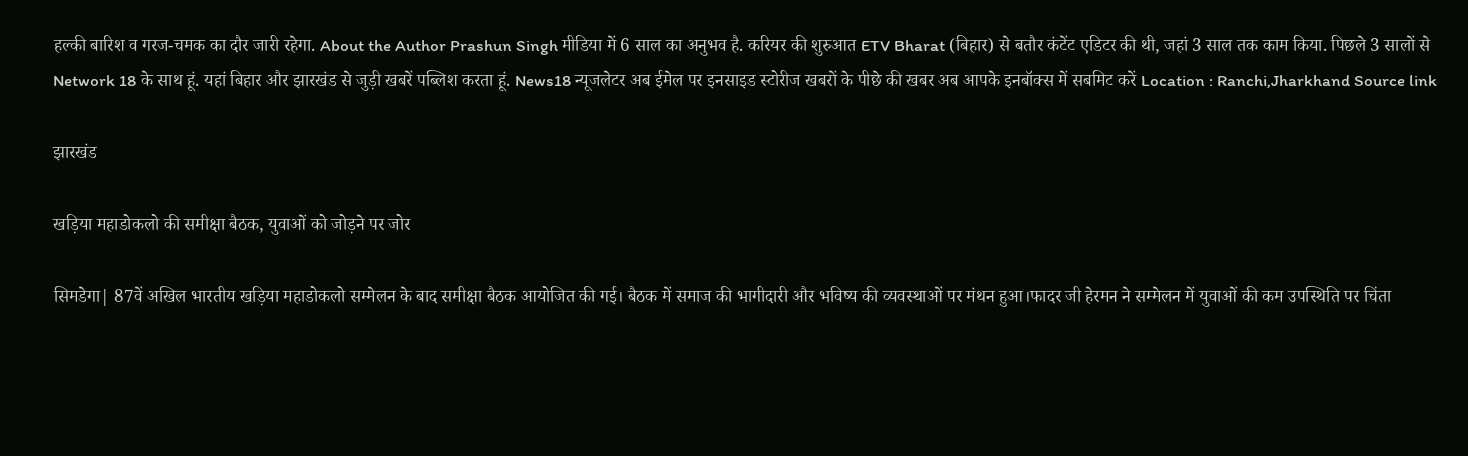हल्की बारिश व गरज-चमक का दौर जारी रहेगा. About the Author Prashun Singh मीडिया में 6 साल का अनुभव है. करियर की शुरुआत ETV Bharat (बिहार) से बतौर कंटेंट एडिटर की थी, जहां 3 साल तक काम किया. पिछले 3 सालों से Network 18 के साथ हूं. यहां बिहार और झारखंड से जुड़ी खबरें पब्लिश करता हूं. News18 न्यूजलेटर अब ईमेल पर इनसाइड स्‍टोर‍ीज खबरों के पीछे की खबर अब आपके इनबॉक्‍स में सबमिट करें Location : Ranchi,Jharkhand Source link

झारखंड

खड़िया महाडोकलो की समीक्षा बैठक, युवाओं को जोड़ने पर जोर

सिमडेगा| 87वें अखिल भारतीय खड़िया महाडोकलो सम्मेलन के बाद समीक्षा बैठक आयोजित की गई। बैठक में समाज की भागीदारी और भविष्य की व्यवस्थाओं पर मंथन हुआ।फादर जी हेरमन ने सम्मेलन में युवाओं की कम उपस्थिति पर चिंता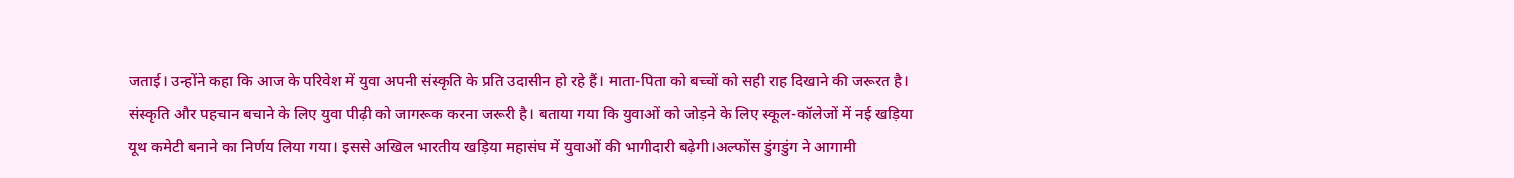जताई। उन्होंने कहा कि आज के परिवेश में युवा अपनी संस्कृति के प्रति उदासीन हो रहे हैं। माता-पिता को बच्चों को सही राह दिखाने की जरूरत है। संस्कृति और पहचान बचाने के लिए युवा पीढ़ी को जागरूक करना जरूरी है। बताया गया कि युवाओं को जोड़ने के लिए स्कूल-कॉलेजों में नई खड़िया यूथ कमेटी बनाने का निर्णय लिया गया। इससे अखिल भारतीय खड़िया महासंघ में युवाओं की भागीदारी बढ़ेगी।अल्फोंस डुंगडुंग ने आगामी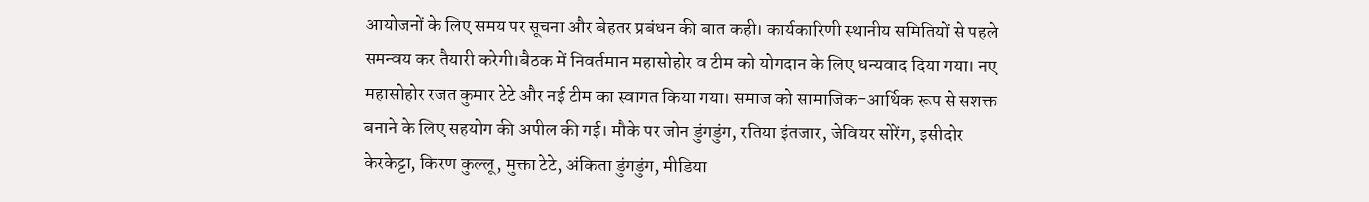आयोजनों के लिए समय पर सूचना और बेहतर प्रबंधन की बात कही। कार्यकारिणी स्थानीय समितियों से पहले समन्वय कर तैयारी करेगी।बैठक में निवर्तमान महासोहोर व टीम को योगदान के लिए धन्यवाद दिया गया। नए महासोहोर रजत कुमार टेटे और नई टीम का स्वागत किया गया। समाज को सामाजिक-आर्थिक रूप से सशक्त बनाने के लिए सहयोग की अपील की गई। मौके पर जोन डुंगडुंग, रतिया इंतजार, जेवियर सोरेंग, इसीदोर केरकेट्टा, किरण कुल्लू, मुक्ता टेटे, अंकिता डुंगडुंग, मीडिया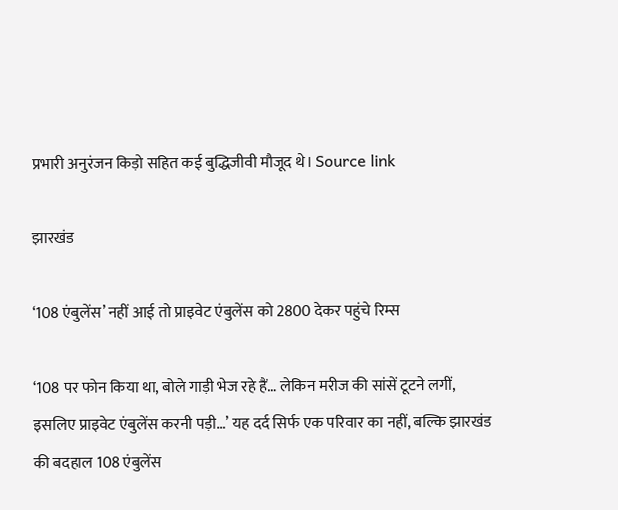प्रभारी अनुरंजन किड़ो सहित कई बुद्धिजीवी मौजूद थे। Source link

झारखंड

‘108 एंबुलेंस’ नहीं आई तो प्राइवेट एंबुलेंस को 2800 देकर पहुंचे रिम्स

‘108 पर फोन किया था, बोले गाड़ी भेज रहे हैं… लेकिन मरीज की सांसें टूटने लगीं, इसलिए प्राइवेट एंबुलेंस करनी पड़ी…’ यह दर्द सिर्फ एक परिवार का नहीं, बल्कि झारखंड की बदहाल 108 एंबुलेंस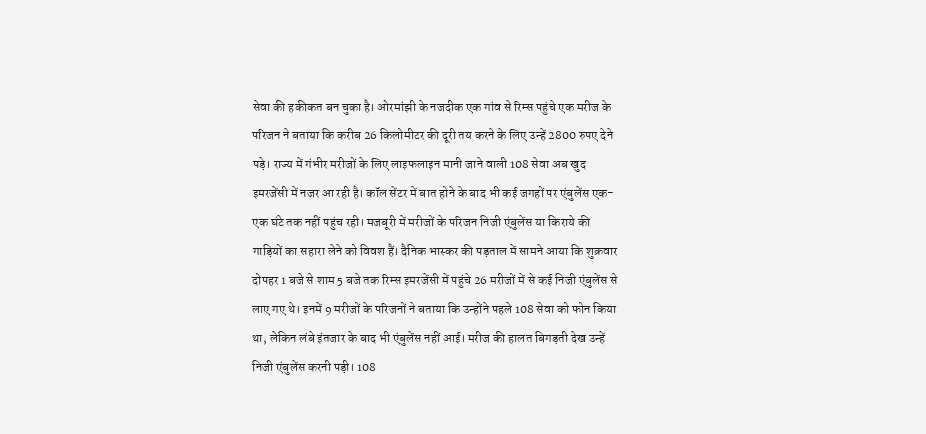सेवा की हकीकत बन चुका है। ओरमांझी के नजदीक एक गांव से रिम्स पहुंचे एक मरीज के परिजन ने बताया कि करीब 26 किलोमीटर की दूरी तय करने के लिए उन्हें 2800 रुपए देने पड़े। राज्य में गंभीर मरीजों के लिए लाइफलाइन मानी जाने वाली 108 सेवा अब खुद इमरजेंसी में नजर आ रही है। कॉल सेंटर में बात होने के बाद भी कई जगहों पर एंबुलेंस एक-एक घंटे तक नहीं पहुंच रही। मजबूरी में मरीजों के परिजन निजी एंबुलेंस या किराये की गाड़ियों का सहारा लेने को विवश हैं। दैनिक भास्कर की पड़ताल में सामने आया कि शुक्रवार दोपहर 1 बजे से शाम 5 बजे तक रिम्स इमरजेंसी में पहुंचे 26 मरीजों में से कई निजी एंबुलेंस से लाए गए थे। इनमें 9 मरीजों के परिजनों ने बताया कि उन्होंने पहले 108 सेवा को फोन किया था, लेकिन लंबे इंतजार के बाद भी एंबुलेंस नहीं आई। मरीज की हालत बिगड़ती देख उन्हें निजी एंबुलेंस करनी पड़ी। 108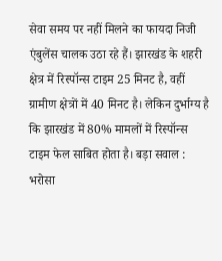सेवा समय पर नहीं मिलने का फायदा निजी एंबुलेंस चालक उठा रहे हैं। झारखंड के शहरी क्षेत्र में रिस्पॉन्स टाइम 25 मिनट है, वहीं ग्रामीण क्षेत्रों में 40 मिनट है। लेकिन दुर्भाग्य है कि झारखंड में 80% मामलों में रिस्पॉन्स टाइम फेल साबित होता है। बड़ा सवाल : भरोसा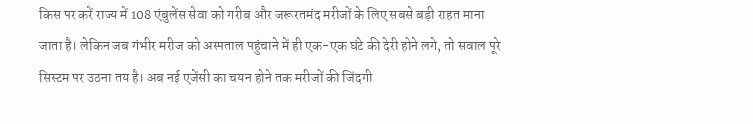किस पर करें राज्य में 108 एंबुलेंस सेवा को गरीब और जरूरतमंद मरीजों के लिए सबसे बड़ी राहत माना जाता है। लेकिन जब गंभीर मरीज को अस्पताल पहुंचाने में ही एक-एक घंटे की देरी होने लगे, तो सवाल पूरे सिस्टम पर उठना तय है। अब नई एजेंसी का चयन होने तक मरीजों की जिंदगी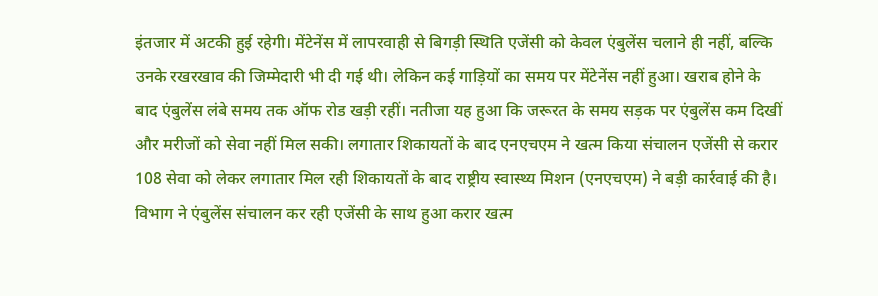इंतजार में अटकी हुई रहेगी। मेंटेनेंस में लापरवाही से बिगड़ी स्थिति एजेंसी को केवल एंबुलेंस चलाने ही नहीं, बल्कि उनके रखरखाव की जिम्मेदारी भी दी गई थी। लेकिन कई गाड़ियों का समय पर मेंटेनेंस नहीं हुआ। खराब होने के बाद एंबुलेंस लंबे समय तक ऑफ रोड खड़ी रहीं। नतीजा यह हुआ कि जरूरत के समय सड़क पर एंबुलेंस कम दिखीं और मरीजों को सेवा नहीं मिल सकी। लगातार शिकायतों के बाद एनएचएम ने खत्म किया संचालन एजेंसी से करार 108 सेवा को लेकर लगातार मिल रही शिकायतों के बाद राष्ट्रीय स्वास्थ्य मिशन (एनएचएम) ने बड़ी कार्रवाई की है। विभाग ने एंबुलेंस संचालन कर रही एजेंसी के साथ हुआ करार खत्म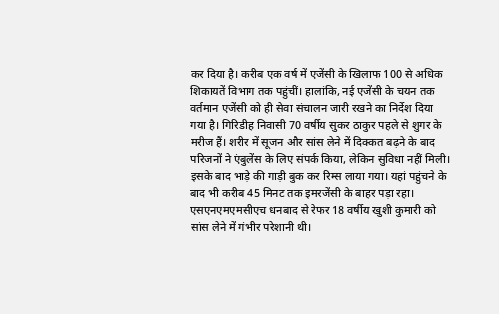कर दिया है। करीब एक वर्ष में एजेंसी के खिलाफ 100 से अधिक शिकायतें विभाग तक पहुंचीं। हालांकि, नई एजेंसी के चयन तक वर्तमान एजेंसी को ही सेवा संचालन जारी रखने का निर्देश दिया गया है। गिरिडीह निवासी 70 वर्षीय सुकर ठाकुर पहले से शुगर के मरीज हैं। शरीर में सूजन और सांस लेने में दिक्कत बढ़ने के बाद परिजनों ने एंबुलेंस के लिए संपर्क किया, लेकिन सुविधा नहीं मिली। इसके बाद भाड़े की गाड़ी बुक कर रिम्स लाया गया। यहां पहुंचने के बाद भी करीब 45 मिनट तक इमरजेंसी के बाहर पड़ा रहा। एसएनएमएमसीएच धनबाद से रेफर 18 वर्षीय खुशी कुमारी को सांस लेने में गंभीर परेशानी थी।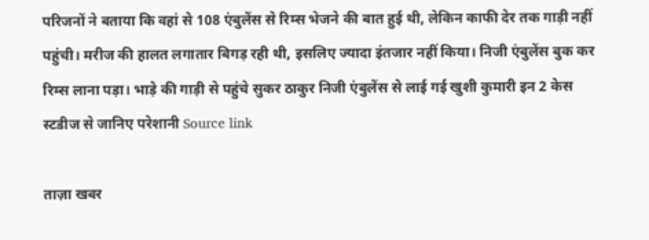परिजनों ने बताया कि वहां से 108 एंबुलेंस से रिम्स भेजने की बात हुई थी, लेकिन काफी देर तक गाड़ी नहीं पहुंची। मरीज की हालत लगातार बिगड़ रही थी, इसलिए ज्यादा इंतजार नहीं किया। निजी एंबुलेंस बुक कर रिम्स लाना पड़ा। भाड़े की गाड़ी से पहुंचे सुकर ठाकुर निजी एंबुलेंस से लाई गई खुशी कुमारी इन 2 केस स्टडीज से जानिए परेशानी Source link

ताज़ा खबर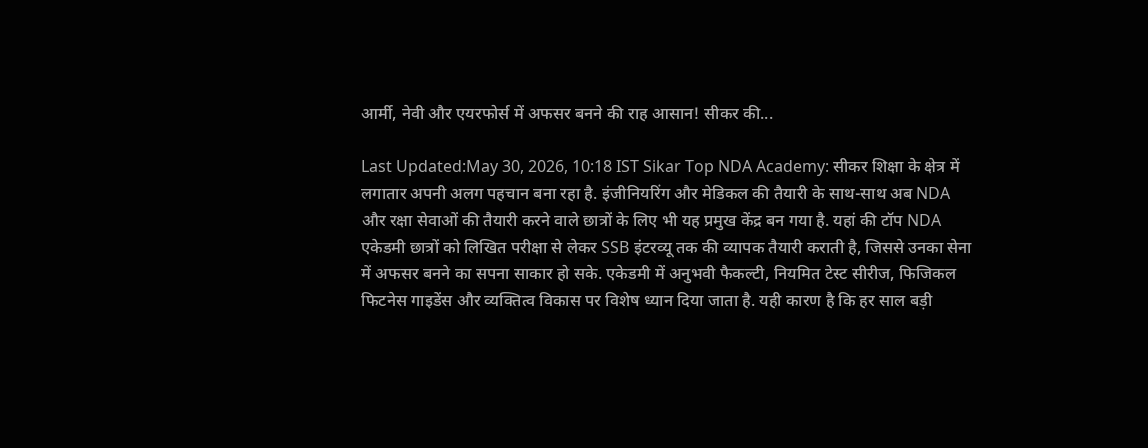आर्मी, नेवी और एयरफोर्स में अफसर बनने की राह आसान! सीकर की...

Last Updated:May 30, 2026, 10:18 IST Sikar Top NDA Academy: सीकर शिक्षा के क्षेत्र में लगातार अपनी अलग पहचान बना रहा है. इंजीनियरिंग और मेडिकल की तैयारी के साथ-साथ अब NDA और रक्षा सेवाओं की तैयारी करने वाले छात्रों के लिए भी यह प्रमुख केंद्र बन गया है. यहां की टॉप NDA एकेडमी छात्रों को लिखित परीक्षा से लेकर SSB इंटरव्यू तक की व्यापक तैयारी कराती है, जिससे उनका सेना में अफसर बनने का सपना साकार हो सके. एकेडमी में अनुभवी फैकल्टी, नियमित टेस्ट सीरीज, फिजिकल फिटनेस गाइडेंस और व्यक्तित्व विकास पर विशेष ध्यान दिया जाता है. यही कारण है कि हर साल बड़ी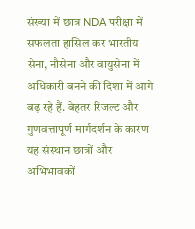संख्या में छात्र NDA परीक्षा में सफलता हासिल कर भारतीय सेना, नौसेना और वायुसेना में अधिकारी बनने की दिशा में आगे बढ़ रहे हैं. बेहतर रिजल्ट और गुणवत्तापूर्ण मार्गदर्शन के कारण यह संस्थान छात्रों और अभिभावकों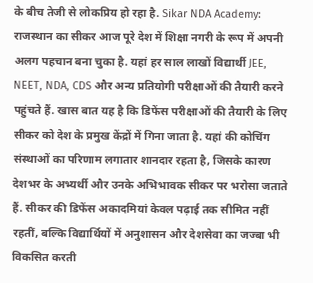के बीच तेजी से लोकप्रिय हो रहा है. Sikar NDA Academy: राजस्थान का सीकर आज पूरे देश में शिक्षा नगरी के रूप में अपनी अलग पहचान बना चुका है. यहां हर साल लाखों विद्यार्थी JEE, NEET, NDA, CDS और अन्य प्रतियोगी परीक्षाओं की तैयारी करने पहुंचते हैं. खास बात यह है कि डिफेंस परीक्षाओं की तैयारी के लिए सीकर को देश के प्रमुख केंद्रों में गिना जाता है. यहां की कोचिंग संस्थाओं का परिणाम लगातार शानदार रहता है, जिसके कारण देशभर के अभ्यर्थी और उनके अभिभावक सीकर पर भरोसा जताते हैं. सीकर की डिफेंस अकादमियां केवल पढ़ाई तक सीमित नहीं रहतीं, बल्कि विद्यार्थियों में अनुशासन और देशसेवा का जज्बा भी विकसित करती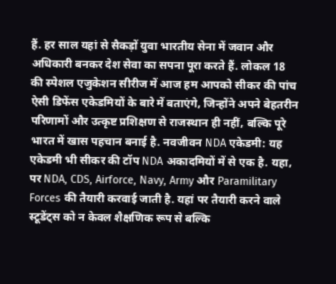हैं. हर साल यहां से सैकड़ों युवा भारतीय सेना में जवान और अधिकारी बनकर देश सेवा का सपना पूरा करते हैं. लोकल 18 की स्पेशल एजुकेशन सीरीज में आज हम आपको सीकर की पांच ऐसी डिफेंस एकेडमियों के बारे में बताएंगे, जिन्होंने अपने बेहतरीन परिणामों और उत्कृष्ट प्रशिक्षण से राजस्थान ही नहीं, बल्कि पूरे भारत में खास पहचान बनाई है. नवजीवन NDA एकेडमी: यह एकेडमी भी सीकर की टॉप NDA अकादमियों में से एक है. यहा, पर NDA, CDS, Airforce, Navy, Army और Paramilitary Forces की तैयारी करवाई जाती है. यहां पर तैयारी करने वाले स्टूडेंट्स को न केवल शैक्षणिक रूप से बल्कि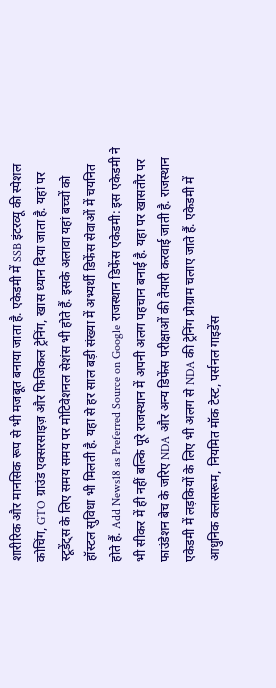शारीरिक और मानसिक रूप से भी मजबूत बनाया जाता है. एकेडमी में SSB इंटरव्यू की स्पेशल कोचिंग, GTO ग्राउंड एक्सरसाइज़ और फिजिकल ट्रेनिंग, खास ध्यान दिया जाता है. यहां पर स्टूडेंट्स के लिए समय समय पर मोटिवेशनल सेशंस भी होते हैं. इसके अलावा यहां बच्चों को हॉस्टल सुविधा भी मिलती है. यहा से हर साल बड़ी संख्या में अभ्यर्थी डिफेंस सेवाओं में चयनित होते हैं. Add News18 as Preferred Source on Google राजस्थान डिफेंस एकेडमी: इस एकेडमी ने भी सीकर में ही नहीं बल्कि पूरे राजस्थान में अपनी अलग पहचान बनाई है. यहा पर खासतौर पर फाउंडेशन बेच के जरिए NDA और अन्य डिफेंस परीक्षाओं की तैयारी करवाई जाती है. राजस्थान एकेडमी में लड़कियों के लिए भी अलग से NDA की ट्रेनिंग प्रोग्राम चलाए जाते हैं. एकेडमी में आधुनिक क्लासरूम, नियमित मॉक टेस्ट, पर्सनल गाइडेंस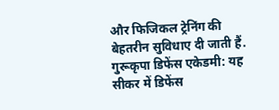और फिजिकल ट्रेनिंग की बेहतरीन सुविधाए दी जाती हैं. गुरूकृपा डिफेंस एकेडमी: यह सीकर में डिफेंस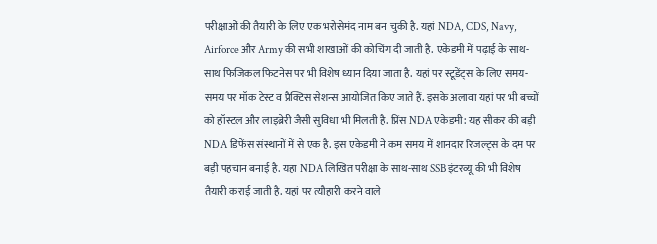परीक्षाओं की तैयारी के लिए एक भरोसेमंद नाम बन चुकी है. यहां NDA, CDS, Navy, Airforce और Army की सभी शाखाओं की कोचिंग दी जाती है. एकेडमी में पढ़ाई के साथ-साथ फिजिकल फिटनेस पर भी विशेष ध्यान दिया जाता है. यहां पर स्टूडेंट्स के लिए समय-समय पर मॉक टेस्ट व प्रैक्टिस सेशन्स आयोजित किए जाते हैं. इसके अलावा यहां पर भी बच्चों को हॉस्टल और लाइब्रेरी जैसी सुविधा भी मिलती है. प्रिंस NDA एकेडमी: यह सीकर की बड़ी NDA डिफेंस संस्थानों में से एक है. इस एकेडमी ने कम समय में शानदार रिजल्ट्स के दम पर बड़ी पहचान बनाई है. यहा NDA लिखित परीक्षा के साथ-साथ SSB इंटरव्यू की भी विशेष तैयारी कराई जाती है. यहां पर त्यौहारी करने वाले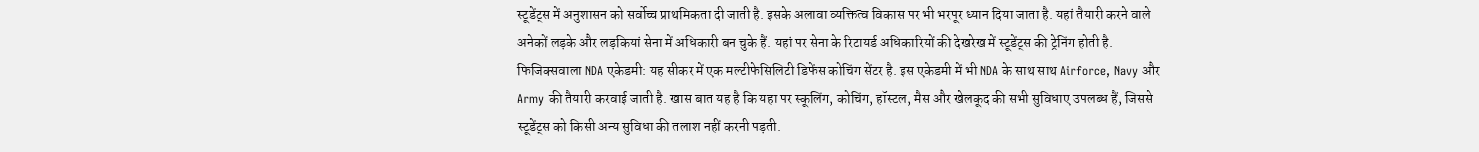स्टूडेंट्स में अनुशासन को सर्वोच्च प्राथमिकता दी जाती है. इसके अलावा व्यक्तित्व विकास पर भी भरपूर ध्यान दिया जाता है. यहां तैयारी करने वाले अनेकों लड़के और लड़कियां सेना में अधिकारी बन चुके हैं. यहां पर सेना के रिटायर्ड अधिकारियों की देखरेख में स्टूडेंट्स की ट्रेनिंग होती है.  फिजिक्सवाला NDA एकेडमी: यह सीकर में एक मल्टीफेसिलिटी डिफेंस कोचिंग सेंटर है. इस एकेडमी में भी NDA के साथ साथ Airforce, Navy और Army की तैयारी करवाई जाती है. खास बात यह है कि यहा पर स्कूलिंग, कोचिंग, हॉस्टल, मैस और खेलकूद की सभी सुविधाए उपलब्ध हैं, जिससे स्टूडेंट्स को किसी अन्य सुविधा की तलाश नहीं करनी पड़ती.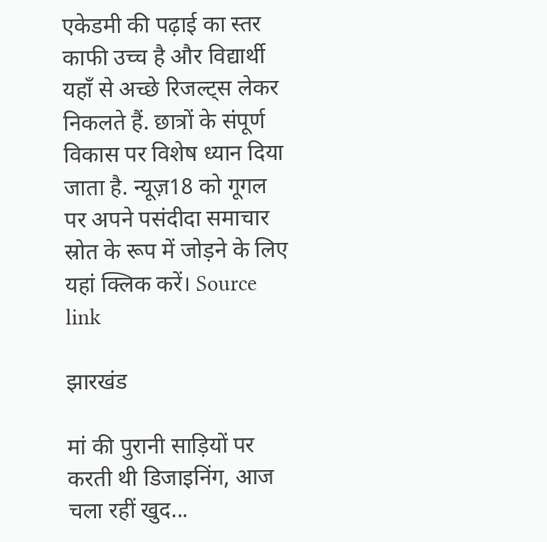एकेडमी की पढ़ाई का स्तर काफी उच्च है और विद्यार्थी यहाँ से अच्छे रिजल्ट्स लेकर निकलते हैं. छात्रों के संपूर्ण विकास पर विशेष ध्यान दिया जाता है. न्यूज़18 को गूगल पर अपने पसंदीदा समाचार स्रोत के रूप में जोड़ने के लिए यहां क्लिक करें। Source link

झारखंड

मां की पुरानी साड़ियों पर करती थी डिजाइनिंग, आज चला रहीं खुद...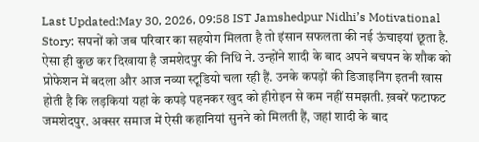Last Updated:May 30, 2026, 09:58 IST Jamshedpur Nidhi’s Motivational Story: सपनों को जब परिवार का सहयोग मिलता है तो इंसान सफलता की नई ऊंचाइयां छूता है. ऐसा ही कुछ कर दिखाया है जमशेदपुर की निधि ने. उन्होंने शादी के बाद अपने बचपन के शौक को प्रोफेशन में बदला और आज नव्या स्टूडियो चला रही हैं. उनके कपड़ों की डिजाइनिंग इतनी खास होती है कि लड़कियां यहां के कपड़े पहनकर खुद को हीरोइन से कम नहीं समझती. ख़बरें फटाफट जमशेदपुर. अक्सर समाज में ऐसी कहानियां सुनने को मिलती हैं, जहां शादी के बाद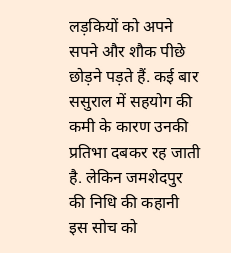लड़कियों को अपने सपने और शौक पीछे छोड़ने पड़ते हैं. कई बार ससुराल में सहयोग की कमी के कारण उनकी प्रतिभा दबकर रह जाती है. लेकिन जमशेदपुर की निधि की कहानी इस सोच को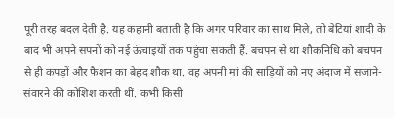पूरी तरह बदल देती है. यह कहानी बताती है कि अगर परिवार का साथ मिले, तो बेटियां शादी के बाद भी अपने सपनों को नई ऊंचाइयों तक पहुंचा सकती हैं. बचपन से था शौकनिधि को बचपन से ही कपड़ों और फैशन का बेहद शौक था. वह अपनी मां की साड़ियों को नए अंदाज में सजाने-संवारने की कोशिश करती थीं. कभी किसी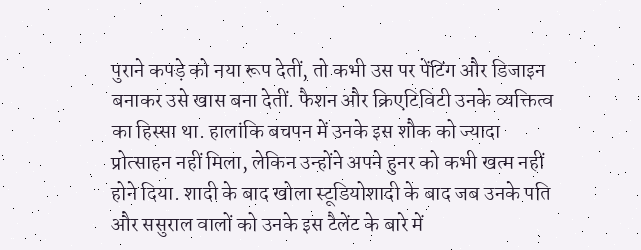पुराने कपड़े को नया रूप देतीं, तो कभी उस पर पेंटिंग और डिजाइन बनाकर उसे खास बना देतीं. फैशन और क्रिएटिविटी उनके व्यक्तित्व का हिस्सा था. हालांकि बचपन में उनके इस शौक को ज्यादा प्रोत्साहन नहीं मिला, लेकिन उन्होंने अपने हुनर को कभी खत्म नहीं होने दिया. शादी के बाद खोला स्टूडियोशादी के बाद जब उनके पति और ससुराल वालों को उनके इस टैलेंट के बारे में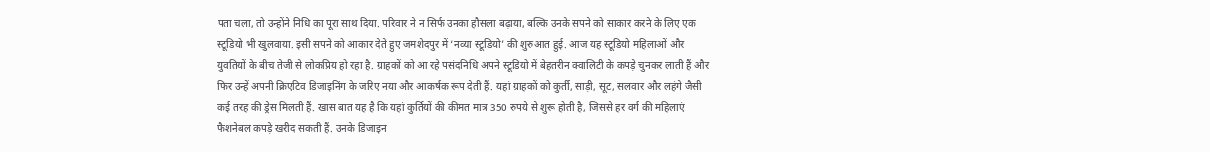पता चला, तो उन्होंने निधि का पूरा साथ दिया. परिवार ने न सिर्फ उनका हौसला बढ़ाया, बल्कि उनके सपने को साकार करने के लिए एक स्टूडियो भी खुलवाया. इसी सपने को आकार देते हुए जमशेदपुर में ‘नव्या स्टूडियो’ की शुरुआत हुई. आज यह स्टूडियो महिलाओं और युवतियों के बीच तेजी से लोकप्रिय हो रहा है. ग्राहकों को आ रहे पसंदनिधि अपने स्टूडियो में बेहतरीन क्वालिटी के कपड़े चुनकर लाती हैं और फिर उन्हें अपनी क्रिएटिव डिजाइनिंग के जरिए नया और आकर्षक रूप देती हैं. यहां ग्राहकों को कुर्ती, साड़ी, सूट, सलवार और लहंगे जैसी कई तरह की ड्रेस मिलती हैं. खास बात यह है कि यहां कुर्तियों की कीमत मात्र 350 रुपये से शुरू होती है, जिससे हर वर्ग की महिलाएं फैशनेबल कपड़े खरीद सकती हैं. उनके डिजाइन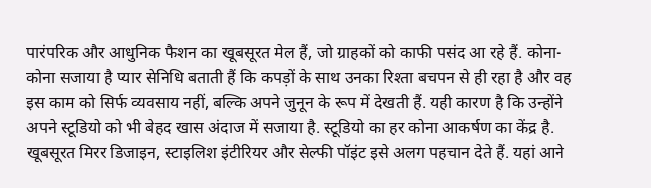पारंपरिक और आधुनिक फैशन का खूबसूरत मेल हैं, जो ग्राहकों को काफी पसंद आ रहे हैं. कोना-कोना सजाया है प्यार सेनिधि बताती हैं कि कपड़ों के साथ उनका रिश्ता बचपन से ही रहा है और वह इस काम को सिर्फ व्यवसाय नहीं, बल्कि अपने जुनून के रूप में देखती हैं. यही कारण है कि उन्होंने अपने स्टूडियो को भी बेहद खास अंदाज में सजाया है. स्टूडियो का हर कोना आकर्षण का केंद्र है. खूबसूरत मिरर डिजाइन, स्टाइलिश इंटीरियर और सेल्फी पॉइंट इसे अलग पहचान देते हैं. यहां आने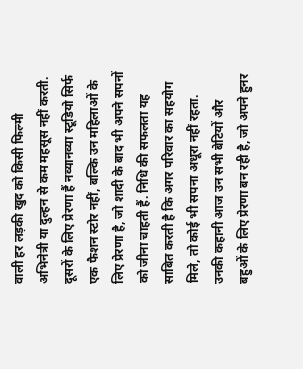वाली हर लड़की खुद को किसी फिल्मी अभिनेत्री या दुल्हन से कम महसूस नहीं करती. दूसरों के लिए प्रेरणा हैं नव्यानव्या स्टूडियो सिर्फ एक फैशन स्टोर नहीं, बल्कि उन महिलाओं के लिए प्रेरणा है, जो शादी के बाद भी अपने सपनों को जीना चाहती हैं. निधि की सफलता यह साबित करती है कि अगर परिवार का सहयोग मिले, तो कोई भी सपना अधूरा नहीं रहता. उनकी कहानी आज उन सभी बेटियों और बहुओं के लिए प्रेरणा बन रही है, जो अपने हुनर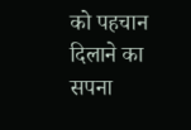को पहचान दिलाने का सपना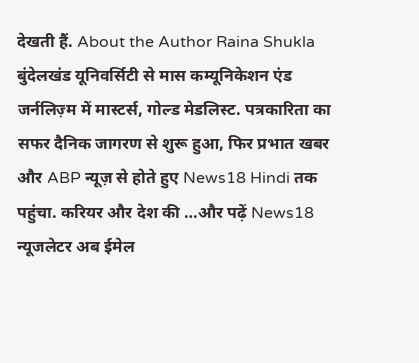देखती हैं. About the Author Raina Shukla बुंदेलखंड यूनिवर्सिटी से मास कम्यूनिकेशन एंड जर्नलिज़्म में मास्टर्स, गोल्ड मेडलिस्ट. पत्रकारिता का सफर दैनिक जागरण से शुरू हुआ, फिर प्रभात खबर और ABP न्यूज़ से होते हुए News18 Hindi तक पहुंचा. करियर और देश की …और पढ़ें News18 न्यूजलेटर अब ईमेल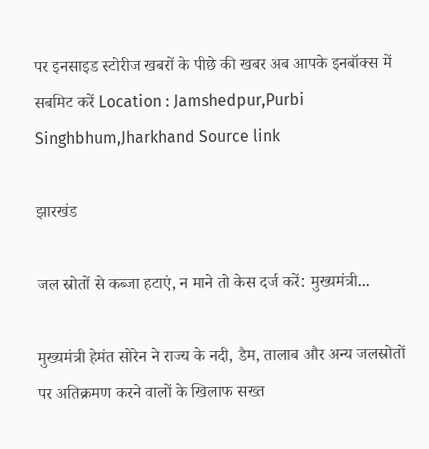पर इनसाइड स्‍टोर‍ीज खबरों के पीछे की खबर अब आपके इनबॉक्‍स में सबमिट करें Location : Jamshedpur,Purbi Singhbhum,Jharkhand Source link

झारखंड

जल स्रोतों से कब्जा हटाएं, न माने तो केस दर्ज करें: मुख्यमंत्री...

मुख्यमंत्री हेमंत सोरेन ने राज्य के नदी, डैम, तालाब और अन्य जलस्रोतों पर अतिक्रमण करने वालों के खिलाफ सख्त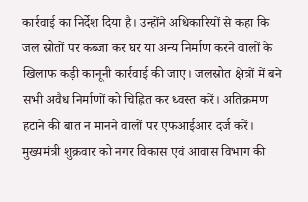कार्रवाई का निर्देश दिया है। उन्होंने अधिकारियों से कहा कि जल स्रोतों पर कब्जा कर घर या अन्य निर्माण करने वालों के खिलाफ कड़ी कानूनी कार्रवाई की जाए। जलस्रोत क्षेत्रों में बने सभी अवैध निर्माणों को चिह्नित कर ध्वस्त करें। अतिक्रमण हटाने की बात न मानने वालों पर एफआईआर दर्ज करें। मुख्यमंत्री शुक्रवार को नगर विकास एवं आवास विभाग की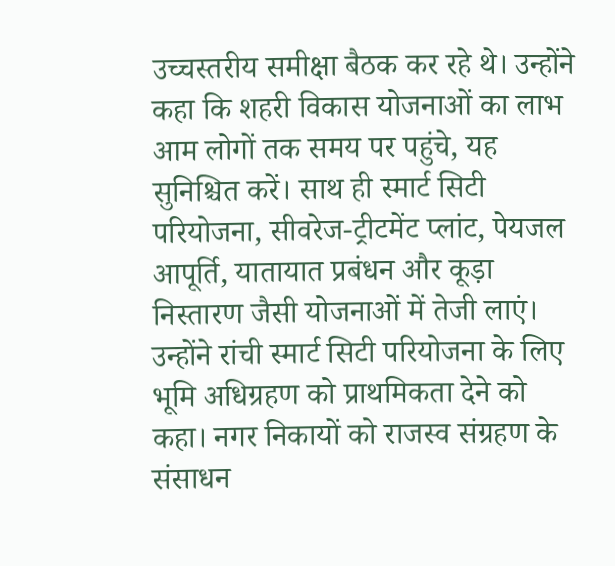उच्चस्तरीय समीक्षा बैठक कर रहे थे। उन्होंने कहा कि शहरी विकास योजनाओं का लाभ आम लोगों तक समय पर पहुंचे, यह सुनिश्चित करें। साथ ही स्मार्ट सिटी परियोजना, सीवरेज-ट्रीटमेंट प्लांट, पेयजल आपूर्ति, यातायात प्रबंधन और कूड़ा निस्तारण जैसी योजनाओं में तेजी लाएं। उन्होंने रांची स्मार्ट सिटी परियोजना के लिए भूमि अधिग्रहण को प्राथमिकता देने को कहा। नगर निकायों को राजस्व संग्रहण के संसाधन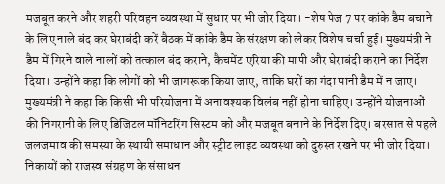मजबूत करने और शहरी परिवहन व्यवस्था में सुधार पर भी जोर दिया। -शेष पेज 7 पर कांके डैम बचाने के लिए नाले बंद कर घेराबंदी करें बैठक में कांके डैम के संरक्षण को लेकर विशेष चर्चा हुई। मुख्यमंत्री ने डैम में गिरने वाले नालों को तत्काल बंद कराने, कैचमेंट एरिया की मापी और घेराबंदी कराने का निर्देश दिया। उन्होंने कहा कि लोगों को भी जागरूक किया जाए, ताकि घरों का गंदा पानी डैम में न जाए। मुख्यमंत्री ने कहा कि किसी भी परियोजना में अनावश्यक विलंब नहीं होना चाहिए। उन्होंने योजनाओं की निगरानी के लिए डिजिटल मॉनिटरिंग सिस्टम को और मजबूत बनाने के निर्देश दिए। बरसात से पहले जलजमाव की समस्या के स्थायी समाधान और स्ट्रीट लाइट व्यवस्था को दुरुस्त रखने पर भी जोर दिया। निकायों को राजस्व संग्रहण के संसाधन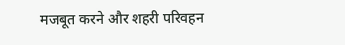मजबूत करने और शहरी परिवहन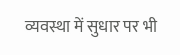व्यवस्था में सुधार पर भी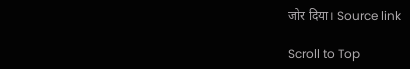जोर दिया। Source link

Scroll to Top